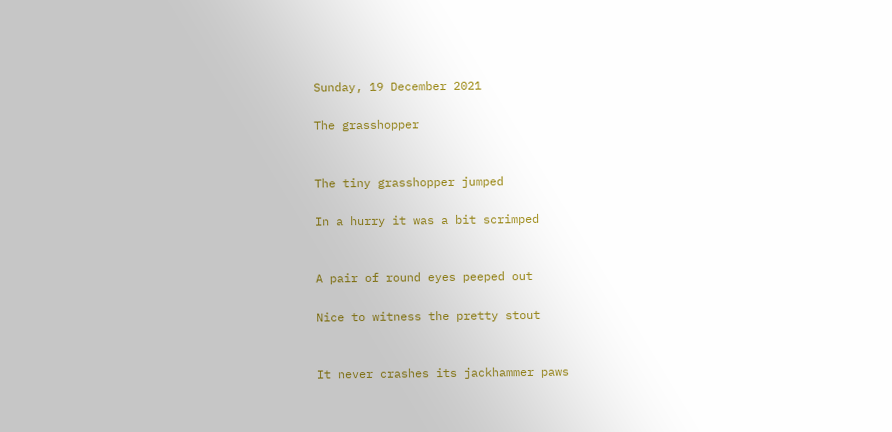Sunday, 19 December 2021

The grasshopper


The tiny grasshopper jumped

In a hurry it was a bit scrimped


A pair of round eyes peeped out

Nice to witness the pretty stout


It never crashes its jackhammer paws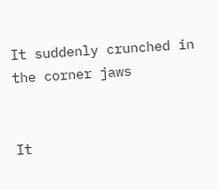It suddenly crunched in the corner jaws


It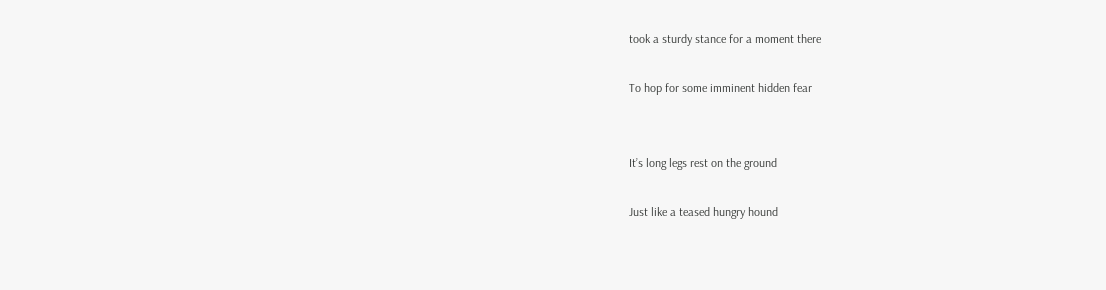took a sturdy stance for a moment there

To hop for some imminent hidden fear


It’s long legs rest on the ground

Just like a teased hungry hound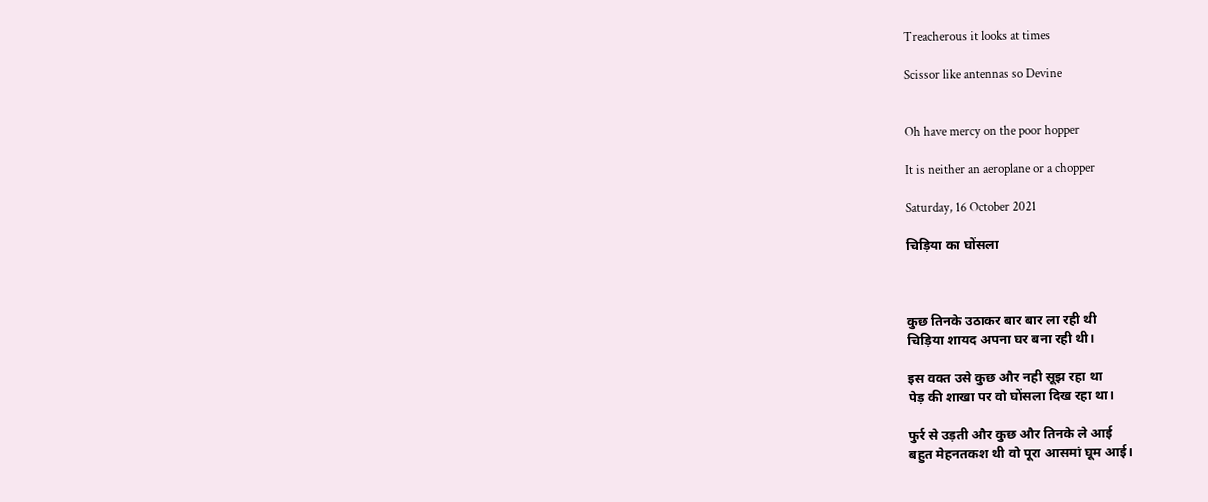Treacherous it looks at times

Scissor like antennas so Devine


Oh have mercy on the poor hopper

It is neither an aeroplane or a chopper

Saturday, 16 October 2021

चिड़िया का घोंसला



कुछ तिनके उठाकर बार बार ला रही थी
चिड़िया शायद अपना घर बना रही थी।

इस वक्त उसे कुछ और नही सूझ रहा था
पेड़ की शाखा पर वो घोंसला दिख रहा था।

फुर्र से उड़ती और कुछ और तिनके ले आई
बहुत मेहनतकश थी वो पूरा आसमां घूम आई।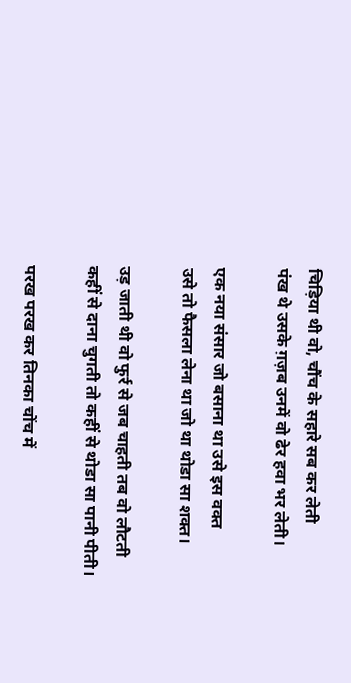चिड़िया थी वो, चौंच के सहारे सब कर लेती
पंख थे उसके ग़ज़ब उनमें वो ढेर हवा भर लेती।

एक नया संसार जो बसाना था उसे इस वक्त
उसे तो फैसला लेना था जो था थोडा सा शक्त।

उड़ जाती थी वो फुर्र से जब चाहती तब वो लौटती
कहीं से दाना चुगती तो कहीं से थोडा सा पानी पीती।

परख परख कर तिनका चोंच में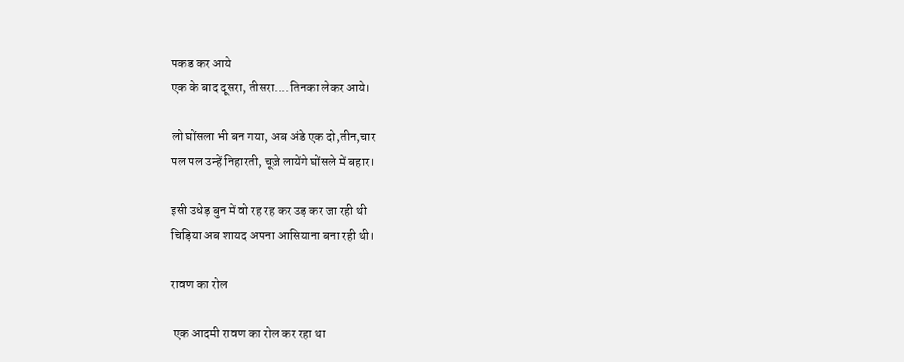पकड कर आये
एक के बाद दूसरा, तीसरा....तिनका लेकर आये।

लो घोंसला भी बन गया, अब अंडे एक दो,तीन,चार
पल पल उन्हें निहारती, चूज़े लायेंगे घोंसले में बहार।

इसी उधेड़ बुन में वो रह रह कर उड़ कर जा रही थी
चिड़िया अब शायद अपना आसियाना बना रही थी।

रावण का रोल

 एक आदमी रावण का रोल कर रहा था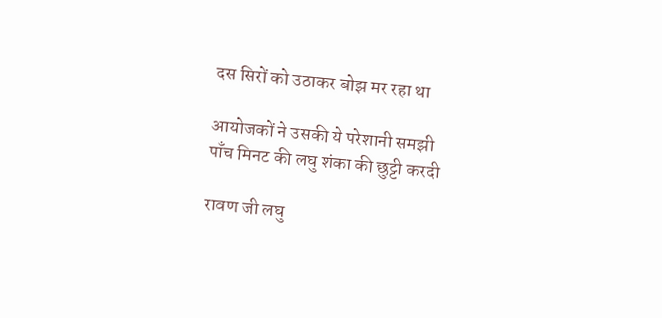दस सिरों को उठाकर बोझ मर रहा था

आयोजकों ने उसकी ये परेशानी समझी
पाँच मिनट की लघु शंका की छुट्टी करदी

रावण जी लघु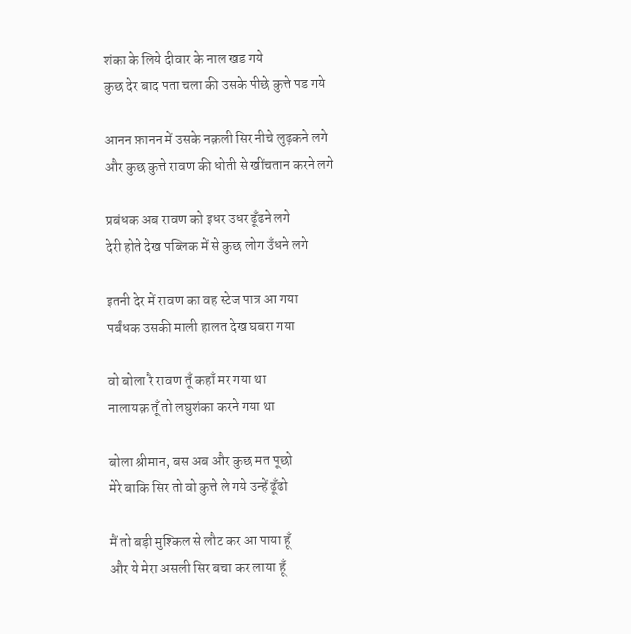शंका के लिये दीवार के नाल खड गये
कुछ देर बाद पता चला की उसके पीछे कुत्ते पड गये

आनन फ़ानन में उसके नक़ली सिर नीचे लुढ़कने लगे
और कुछ कुत्ते रावण की धोती से खींचतान करने लगे

प्रबंधक अब रावण को इधर उधर ढूँढने लगे
देरी होते देख पब्लिक में से कुछ लोग उँधने लगे

इतनी देर में रावण का वह स्टेज पात्र आ गया
पर्बंधक उसकी माली हालत देख घबरा गया

वो बोला रै रावण तूँ कहाँ मर गया था
नालायक़ तूँ तो लघुशंका करने गया था

बोला श्रीमान, बस अब और कुछ मत पूछो
मेरे बाकि सिर तो वो कुत्ते ले गये उन्हें ढूँढो

मैं तो बड़ी मुश्किल से लौट कर आ पाया हूँ
और ये मेरा असली सिर बचा कर लाया हूँ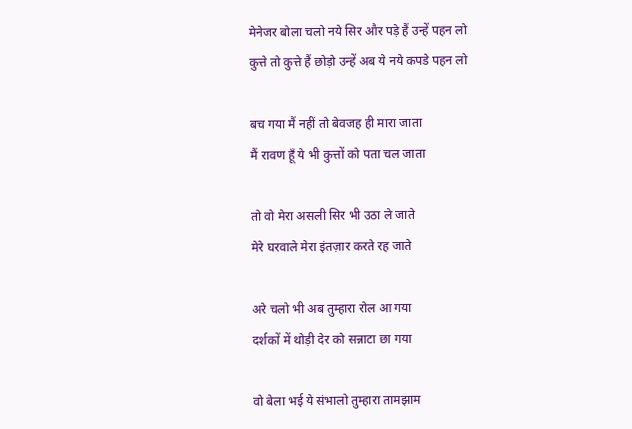मेनेजर बोला चलो नये सिर और पड़े हैं उन्हें पहन लो
कुत्ते तो कुत्ते हैं छोड़ो उन्हें अब ये नये कपडे पहन लो

बच गया मैं नहीं तो बेवजह ही मारा जाता
मैं रावण हूँ ये भी कुत्तों को पता चल जाता

तो वो मेरा असली सिर भी उठा ले जाते
मेरे घरवाले मेरा इंतज़ार करते रह जाते

अरे चलो भी अब तुम्हारा रोल आ गया
दर्शकों में थोड़ी देर को सन्नाटा छा गया

वो बेला भई ये संभालो तुम्हारा तामझाम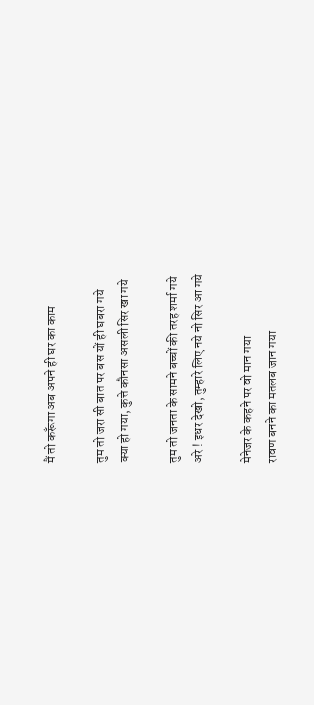मैं तो करूँगा अब अपने ही घर का काम

तुम तो जरा सी बात पर बस यों ही घबरा गये
क्या हो गया, कुत्ते कौनसा असली सिर खा गये

तुम तो जनता के सामने बच्चों की तरह शर्मा गये
अरे ! इधर देखो, तुम्हारे लिए नये नो सिर आ गये

मेनेजर के कहने पर वो मान गया
रावण बनने का मतलब जान गया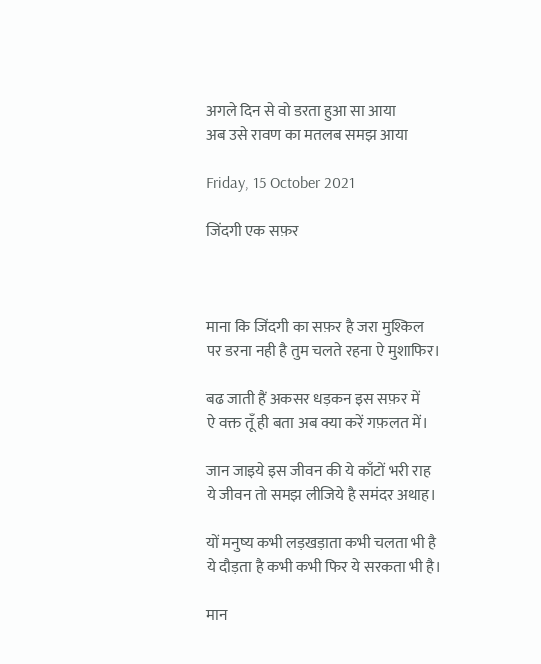अगले दिन से वो डरता हुआ सा आया
अब उसे रावण का मतलब समझ आया

Friday, 15 October 2021

जिंदगी एक सफ़र



माना कि जिंदगी का सफ़र है जरा मुश्किल
पर डरना नही है तुम चलते रहना ऐ मुशाफिर।

बढ जाती हैं अकसर धड़कन इस सफ़र में
ऐ वक्त तूँ ही बता अब क्या करें गफ़लत में।

जान जाइये इस जीवन की ये काँटों भरी राह
ये जीवन तो समझ लीजिये है समंदर अथाह।

यों मनुष्य कभी लड़खड़ाता कभी चलता भी है
ये दौड़ता है कभी कभी फिर ये सरकता भी है।

मान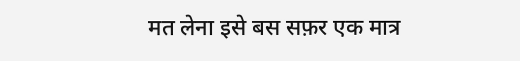मत लेना इसे बस सफ़र एक मात्र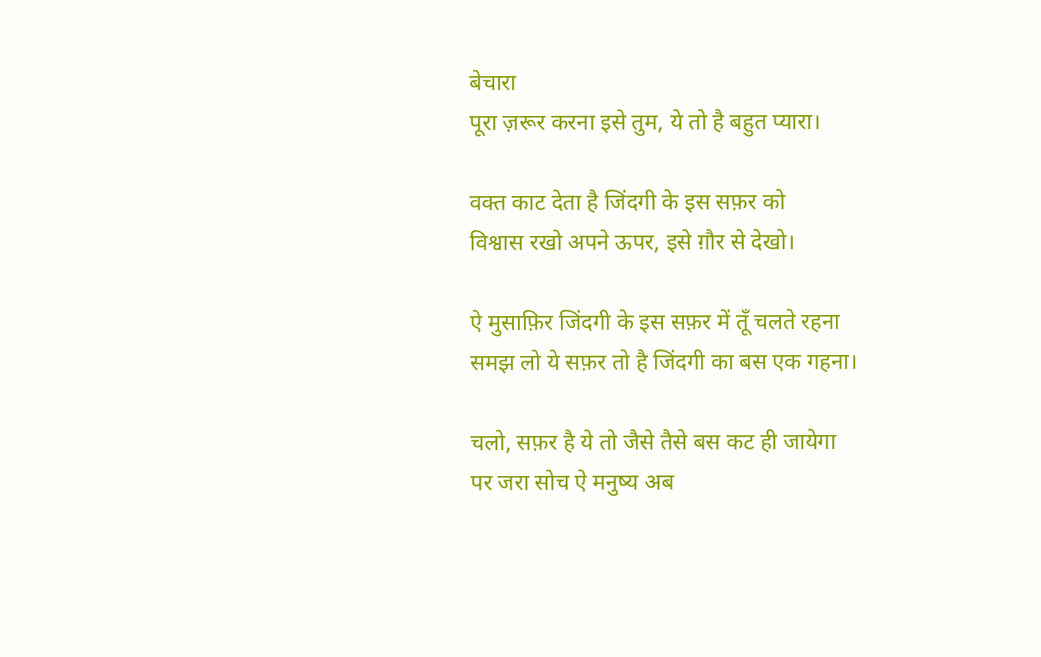बेचारा
पूरा ज़रूर करना इसे तुम, ये तो है बहुत प्यारा।

वक्त काट देता है जिंदगी के इस सफ़र को
विश्वास रखो अपने ऊपर, इसे ग़ौर से देखो।

ऐ मुसाफ़िर जिंदगी के इस सफ़र में तूँ चलते रहना
समझ लो ये सफ़र तो है जिंदगी का बस एक गहना।

चलो, सफ़र है ये तो जैसे तैसे बस कट ही जायेगा
पर जरा सोच ऐ मनुष्य अब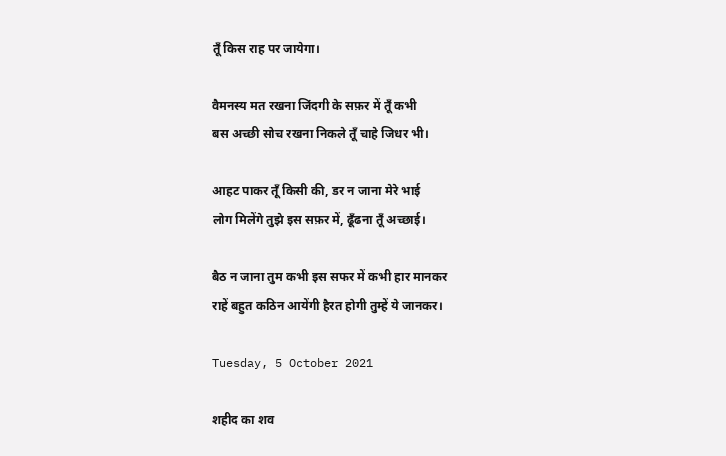तूँ किस राह पर जायेगा।

वैमनस्य मत रखना जिंदगी के सफ़र में तूँ कभी
बस अच्छी सोच रखना निकले तूँ चाहे जिधर भी।

आहट पाकर तूँ किसी की, डर न जाना मेरे भाई
लोग मिलेंगे तुझे इस सफ़र में, ढूँढना तूँ अच्छाई।

बैठ न जाना तुम कभी इस सफर में कभी हार मानकर
राहें बहुत कठिन आयेंगी हैरत होगी तुम्हें ये जानकर।

Tuesday, 5 October 2021

शहीद का शव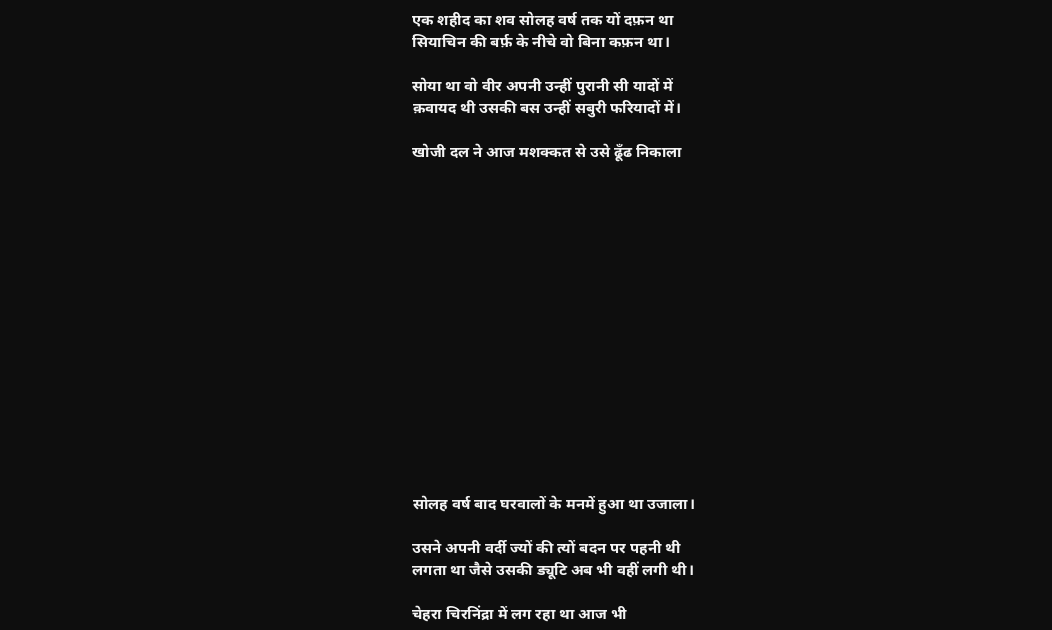एक शहीद का शव सोलह वर्ष तक यों दफ़न था
सियाचिन की बर्फ़ के नीचे वो बिना कफ़न था।

सोया था वो वीर अपनी उन्हीं पुरानी सी यादों में
क़वायद थी उसकी बस उन्हीं सबुरी फरियादों में।

खोजी दल ने आज मशक्कत से उसे ढूँढ निकाला















सोलह वर्ष बाद घरवालों के मनमें हुआ था उजाला।

उसने अपनी वर्दी ज्यों की त्यों बदन पर पहनी थी
लगता था जैसे उसकी ड्यूटि अब भी वहीं लगी थी।

चेहरा चिरनिंद्रा में लग रहा था आज भी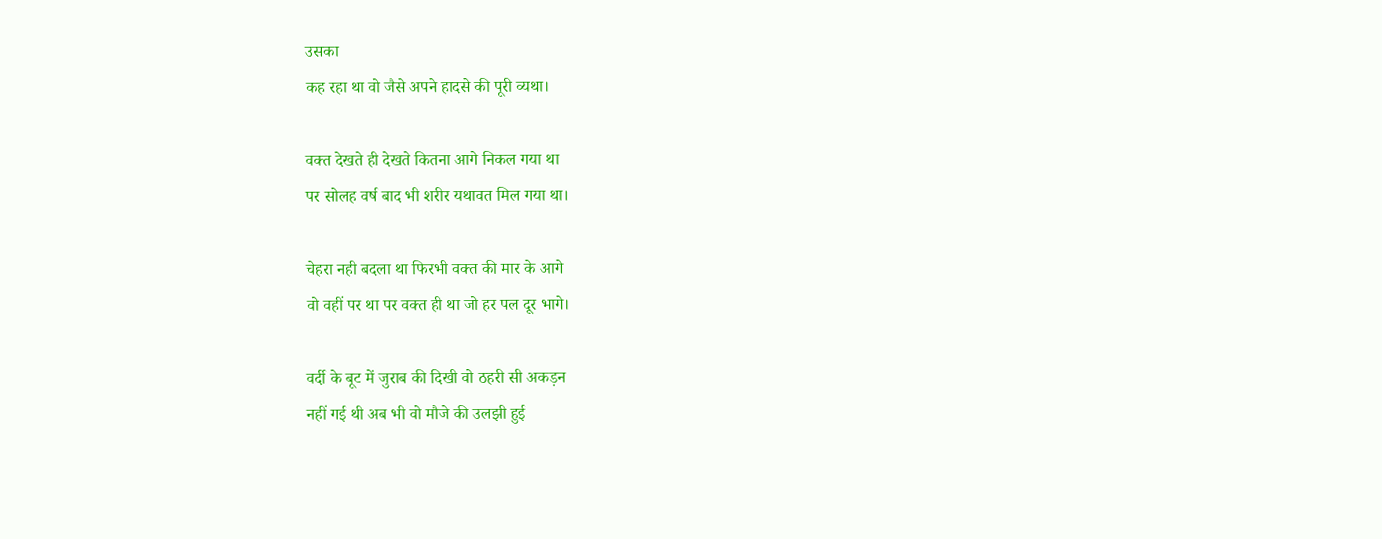उसका
कह रहा था वो जैसे अपने हादसे की पूरी व्यथा।

वक्त देखते ही देखते कितना आगे निकल गया था
पर सोलह वर्ष बाद भी शरीर यथावत मिल गया था।

चेहरा नही बदला था फिरभी वक्त की मार के आगे
वो वहीं पर था पर वक्त ही था जो हर पल दूर भागे।

वर्दी के बूट में जुराब की दिखी वो ठहरी सी अकड़न
नहीं गई थी अब भी वो मौजे की उलझी हुई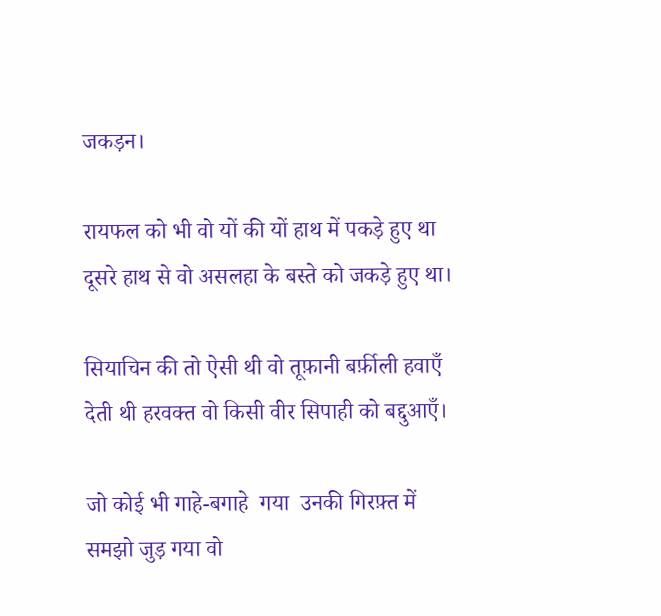जकड़न।

रायफल को भी वो यों की यों हाथ में पकड़े हुए था
दूसरे हाथ से वो असलहा के बस्ते को जकड़े हुए था।

सियाचिन की तो ऐसी थी वो तूफ़ानी बर्फ़ीली हवाएँ
देती थी हरवक्त वो किसी वीर सिपाही को बद्दुआएँ।

जो कोई भी गाहे-बगाहे  गया  उनकी गिरफ़्त में
समझो जुड़ गया वो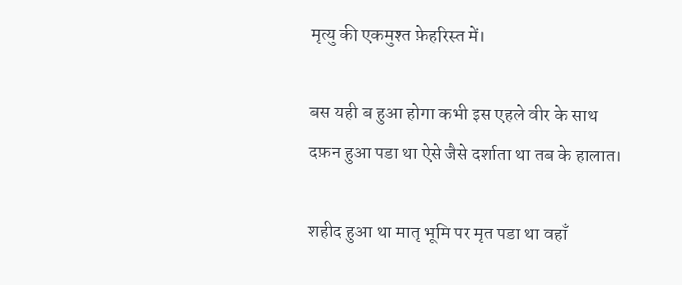मृत्यु की एकमुश्त फ़ेहरिस्त में।

बस यही ब हुआ होगा कभी इस एहले वीर के साथ
दफ़न हुआ पडा था ऐसे जैसे दर्शाता था तब के हालात।

शहीद हुआ था मातृ भूमि पर मृत पडा था वहाँ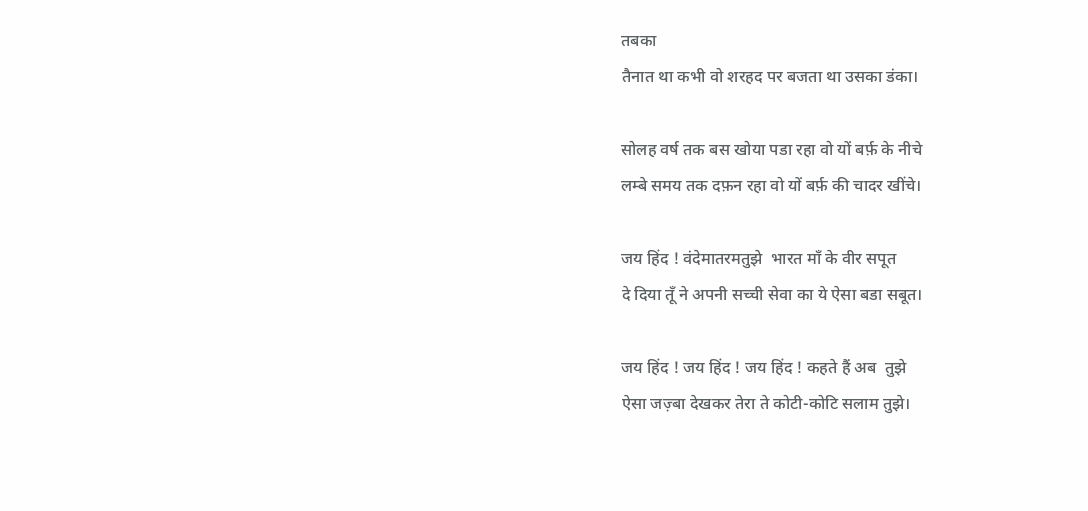तबका
तैनात था कभी वो शरहद पर बजता था उसका डंका।

सोलह वर्ष तक बस खोया पडा रहा वो यों बर्फ़ के नीचे
लम्बे समय तक दफ़न रहा वो यों बर्फ़ की चादर खींचे।

जय हिंद ! वंदेमातरमतुझे  भारत माँ के वीर सपूत
दे दिया तूँ ने अपनी सच्ची सेवा का ये ऐसा बडा सबूत।

जय हिंद ! जय हिंद ! जय हिंद ! कहते हैं अब  तुझे
ऐसा जज़्बा देखकर तेरा ते कोटी-कोटि सलाम तुझे।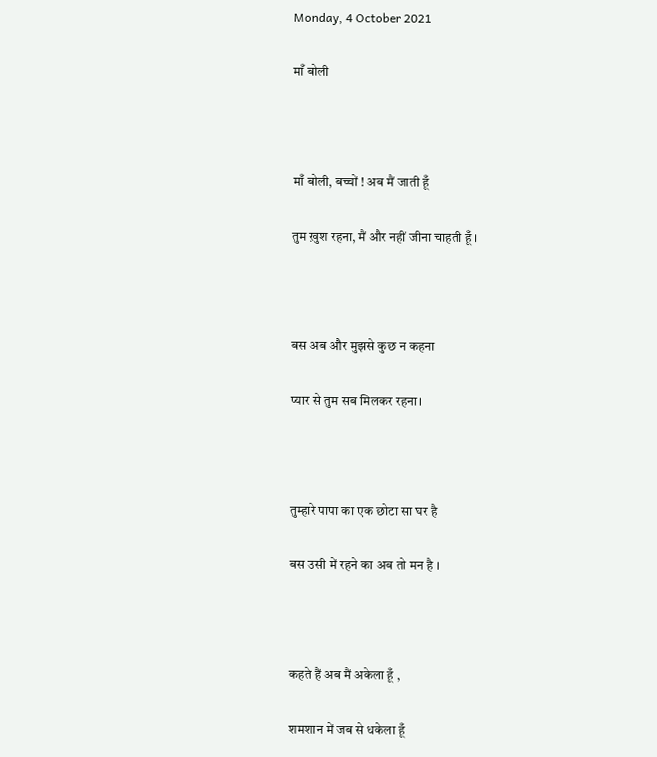Monday, 4 October 2021

माँ बोली



माँ बोली, बच्चों ! अब मैं जाती हूँ

तुम ख़ुश रहना, मैं और नहीं जीना चाहती हूँ ।



बस अब और मुझसे कुछ न कहना

प्यार से तुम सब मिलकर रहना।



तुम्हारे पापा का एक छोटा सा घर है

बस उसी में रहने का अब तो मन है ।



कहते हैं अब मैं अकेला हूँ ,

शमशान में जब से धकेला हूँ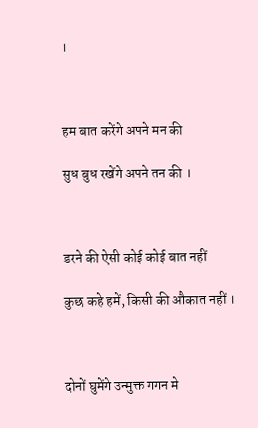।



हम बात करेंगे अपने मन की

सुध बुध रखेंगे अपने तन की ।



डरने की ऐसी कोई कोई बात नहीं

कुछ कहे हमें, किसी की औकात नहीं ।



दोनों घुमेंगे उन्मुक्त गगन मे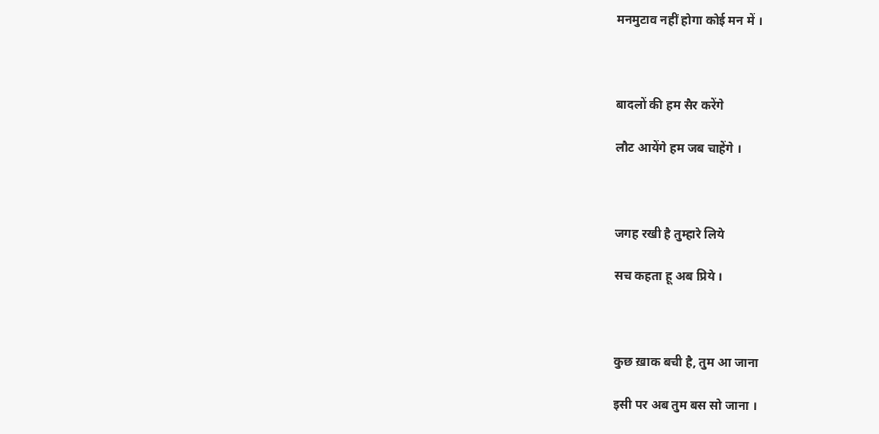मनमुटाव नहीं होगा कोई मन में ।



बादलों की हम सैर करेंगे

लौट आयेंगे हम जब चाहेंगे ।



जगह रखी है तुम्हारे लिये

सच कहता हू अब प्रिये ।



कुछ ख़ाक बची है, तुम आ जाना

इसी पर अब तुम बस सो जाना ।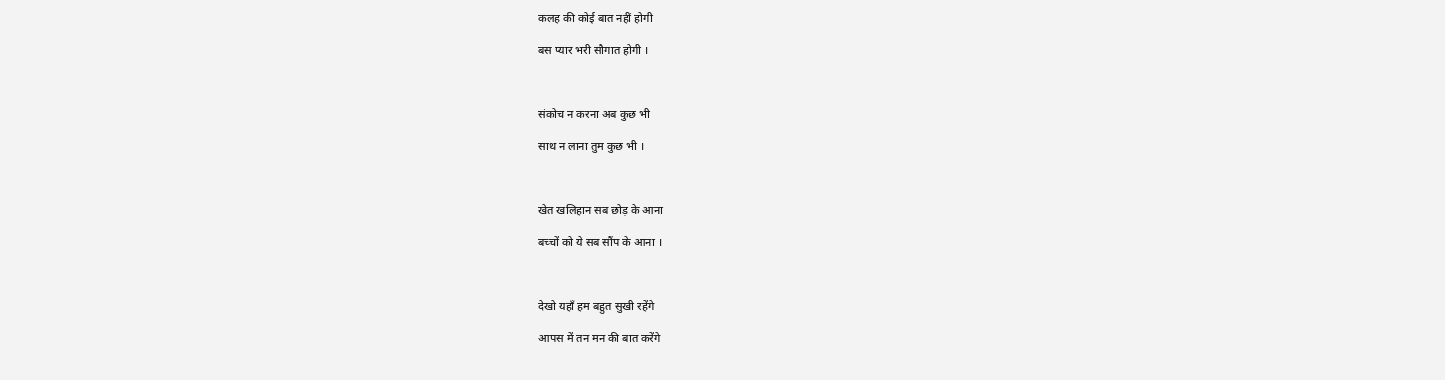कलह की कोई बात नहीं होगी

बस प्यार भरी सौगात होगी ।



संकोच न करना अब कुछ भी

साथ न लाना तुम कुछ भी ।



खेत खलिहान सब छोड़ के आना

बच्चों को ये सब सौंप के आना ।



देखो यहाँ हम बहुत सुखी रहेंगे

आपस में तन मन की बात करेंगे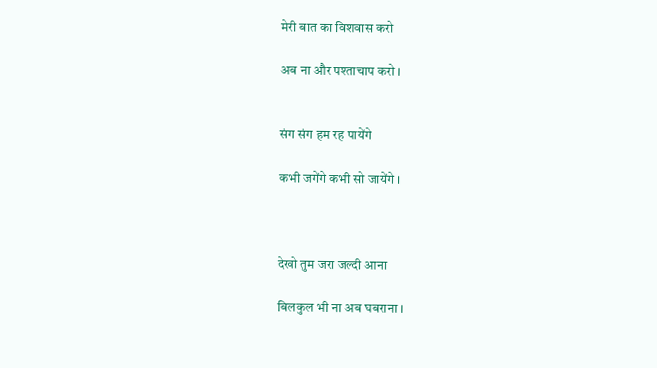मेरी बात का विशवास करो

अब ना और पश्ताचाप करो ।


संग संग हम रह पायेंगे

कभी जगेंगे कभी सो जायेंगे ।



देखो तुम जरा जल्दी आना

बिलकुल भी ना अब घबराना ।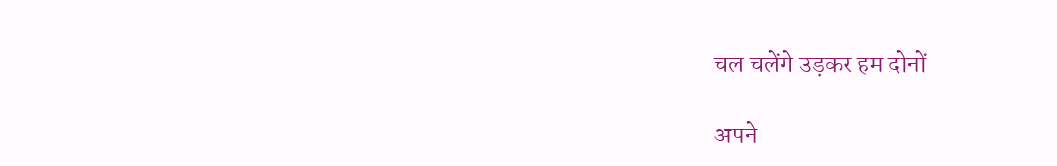चल चलेंगे उड़कर हम दोनों

अपने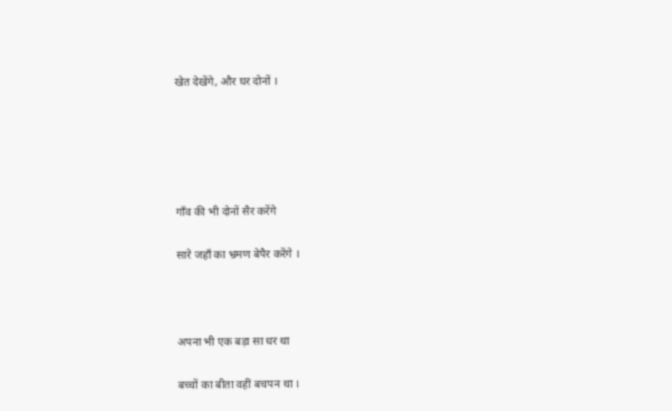खेत देखेंगे, और घर दोनों ।





गाँव की भी दोनों सैर करेंगे

सारे जहाँ का भ्रमण बेपैर करेंगे ।



अपना भी एक बड़ा सा धर था

बच्चों का बीता वहीं बचपन था ।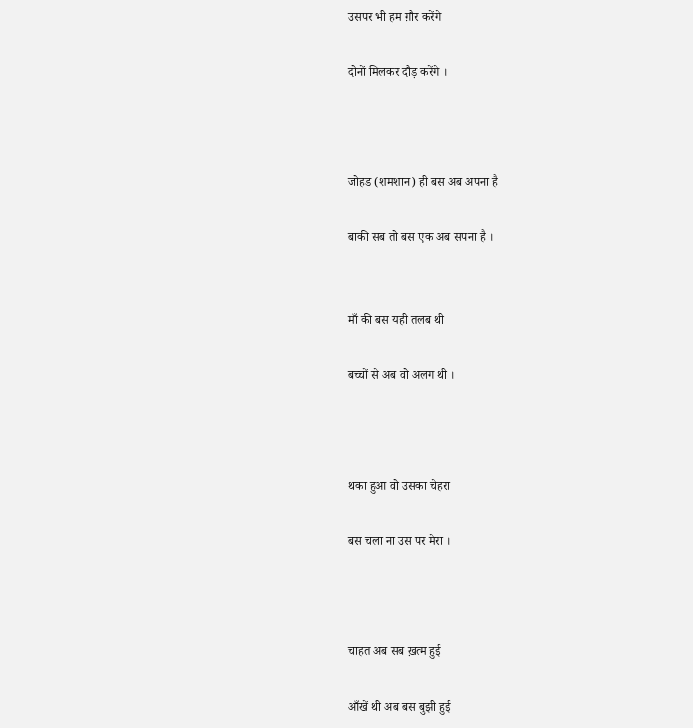उसपर भी हम ग़ौर करेंगे

दोनों मिलकर दौड़ करेंगे ।



जोहड (शमशान) ही बस अब अपना है

बाकी सब तो बस एक अब सपना है ।


माँ की बस यही तलब थी

बच्चों से अब वो अलग थी ।



थका हुआ वो उसका चेहरा

बस चला ना उस पर मेरा ।



चाहत अब सब ख़त्म हुई

आँखें थी अब बस बुझी हुई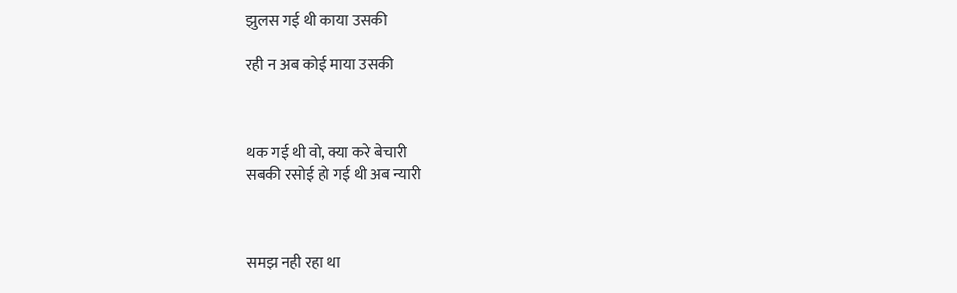झुलस गई थी काया उसकी

रही न अब कोई माया उसकी



थक गई थी वो, क्या करे बेचारी
सबकी रसोई हो गई थी अब न्यारी



समझ नही रहा था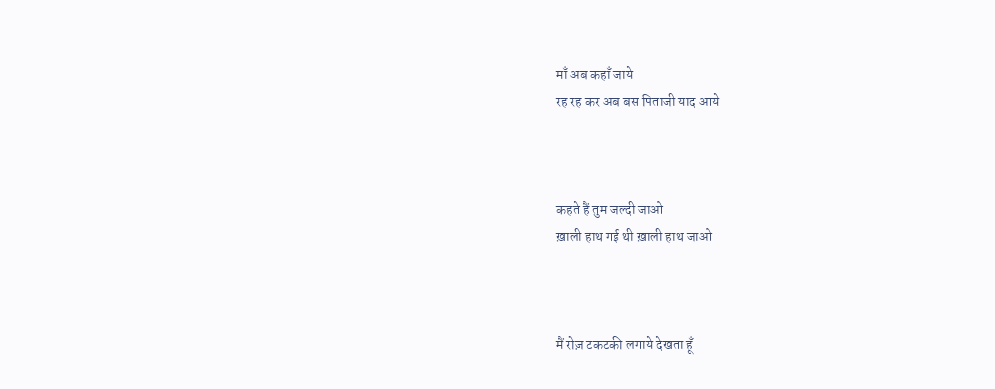माँ अब कहाँ जाये
रह रह कर अब बस पिताजी याद आये



कहते हैं तुम जल्दी जाओ
ख़ाली हाथ गई थी ख़ाली हाथ जाओ



मैं रोज़ टकटकी लगाये देखता हूँ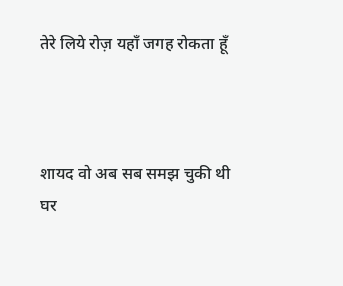तेरे लिये रोज़ यहाँ जगह रोकता हूँ



शायद वो अब सब समझ चुकी थी
घर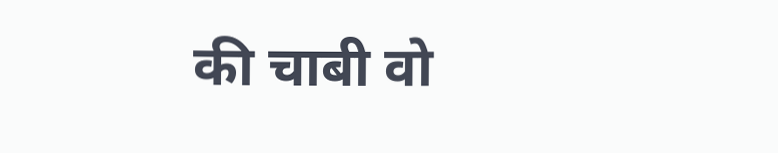की चाबी वो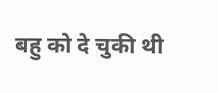बहु को दे चुकी थी